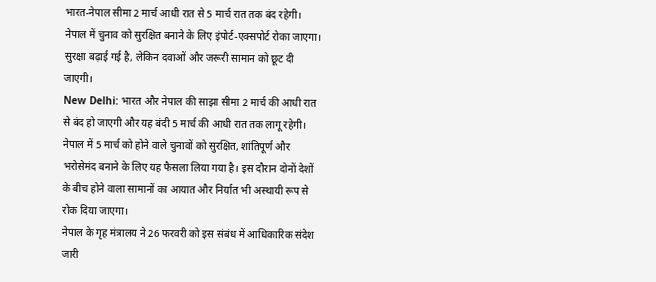भारत-नेपाल सीमा 2 मार्च आधी रात से 5 मार्च रात तक बंद रहेगी। नेपाल में चुनाव को सुरक्षित बनाने के लिए इंपोर्ट-एक्सपोर्ट रोका जाएगा। सुरक्षा बढ़ाई गई है, लेकिन दवाओं और जरूरी सामान को छूट दी जाएगी।
New Delhi: भारत और नेपाल की साझा सीमा 2 मार्च की आधी रात से बंद हो जाएगी और यह बंदी 5 मार्च की आधी रात तक लागू रहेगी। नेपाल में 5 मार्च को होने वाले चुनावों को सुरक्षित, शांतिपूर्ण और भरोसेमंद बनाने के लिए यह फैसला लिया गया है। इस दौरान दोनों देशों के बीच होने वाला सामानों का आयात और निर्यात भी अस्थायी रूप से रोक दिया जाएगा।
नेपाल के गृह मंत्रालय ने 26 फरवरी को इस संबंध में आधिकारिक संदेश जारी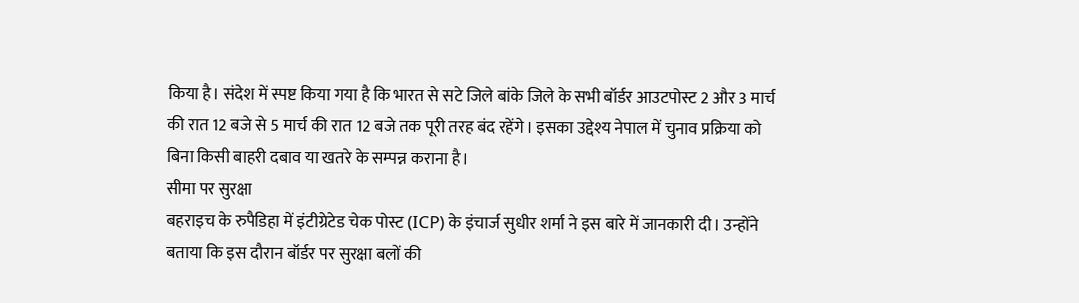किया है। संदेश में स्पष्ट किया गया है कि भारत से सटे जिले बांके जिले के सभी बॉर्डर आउटपोस्ट 2 और 3 मार्च की रात 12 बजे से 5 मार्च की रात 12 बजे तक पूरी तरह बंद रहेंगे। इसका उद्देश्य नेपाल में चुनाव प्रक्रिया को बिना किसी बाहरी दबाव या खतरे के सम्पन्न कराना है।
सीमा पर सुरक्षा
बहराइच के रुपैडिहा में इंटीग्रेटेड चेक पोस्ट (ICP) के इंचार्ज सुधीर शर्मा ने इस बारे में जानकारी दी। उन्होंने बताया कि इस दौरान बॉर्डर पर सुरक्षा बलों की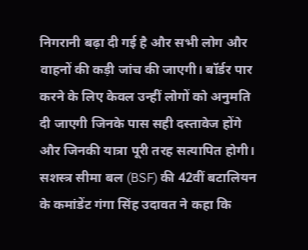निगरानी बढ़ा दी गई है और सभी लोग और वाहनों की कड़ी जांच की जाएगी। बॉर्डर पार करने के लिए केवल उन्हीं लोगों को अनुमति दी जाएगी जिनके पास सही दस्तावेज होंगे और जिनकी यात्रा पूरी तरह सत्यापित होगी।
सशस्त्र सीमा बल (BSF) की 42वीं बटालियन के कमांडेंट गंगा सिंह उदावत ने कहा कि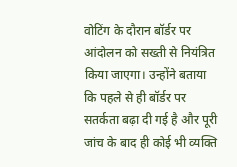वोटिंग के दौरान बॉर्डर पर आंदोलन को सख्ती से नियंत्रित किया जाएगा। उन्होंने बताया कि पहले से ही बॉर्डर पर सतर्कता बढ़ा दी गई है और पूरी जांच के बाद ही कोई भी व्यक्ति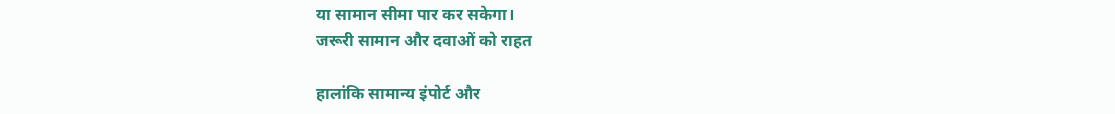या सामान सीमा पार कर सकेगा।
जरूरी सामान और दवाओं को राहत

हालांकि सामान्य इंपोर्ट और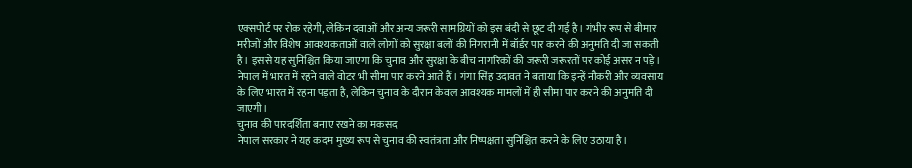एक्सपोर्ट पर रोक रहेगी, लेकिन दवाओं और अन्य जरूरी सामग्रियों को इस बंदी से छूट दी गई है। गंभीर रूप से बीमार मरीजों और विशेष आवश्यकताओं वाले लोगों को सुरक्षा बलों की निगरानी में बॉर्डर पार करने की अनुमति दी जा सकती है। इससे यह सुनिश्चित किया जाएगा कि चुनाव और सुरक्षा के बीच नागरिकों की जरूरी जरूरतों पर कोई असर न पड़े।
नेपाल में भारत में रहने वाले वोटर भी सीमा पार करने आते हैं। गंगा सिंह उदावत ने बताया कि इन्हें नौकरी और व्यवसाय के लिए भारत में रहना पड़ता है, लेकिन चुनाव के दौरान केवल आवश्यक मामलों में ही सीमा पार करने की अनुमति दी जाएगी।
चुनाव की पारदर्शिता बनाए रखने का मकसद
नेपाल सरकार ने यह कदम मुख्य रूप से चुनाव की स्वतंत्रता और निष्पक्षता सुनिश्चित करने के लिए उठाया है।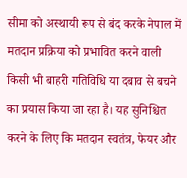सीमा को अस्थायी रूप से बंद करके नेपाल में मतदान प्रक्रिया को प्रभावित करने वाली किसी भी बाहरी गतिविधि या दबाव से बचने का प्रयास किया जा रहा है। यह सुनिश्चित करने के लिए कि मतदान स्वतंत्र, फेयर और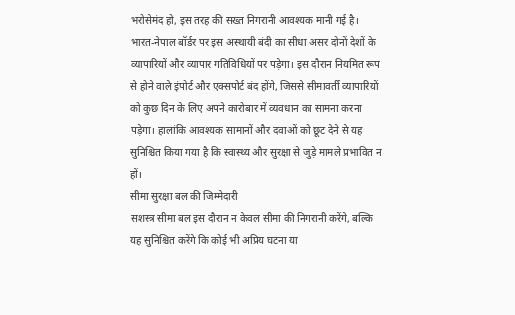भरोसेमंद हो, इस तरह की सख्त निगरानी आवश्यक मानी गई है।
भारत-नेपाल बॉर्डर पर इस अस्थायी बंदी का सीधा असर दोनों देशों के व्यापारियों और व्यापार गतिविधियों पर पड़ेगा। इस दौरान नियमित रूप से होने वाले इंपोर्ट और एक्सपोर्ट बंद होंगे, जिससे सीमावर्ती व्यापारियों को कुछ दिन के लिए अपने कारोबार में व्यवधान का सामना करना पड़ेगा। हालांकि आवश्यक सामानों और दवाओं को छूट देने से यह सुनिश्चित किया गया है कि स्वास्थ्य और सुरक्षा से जुड़े मामले प्रभावित न हों।
सीमा सुरक्षा बल की जिम्मेदारी
सशस्त्र सीमा बल इस दौरान न केवल सीमा की निगरानी करेंगे, बल्कि यह सुनिश्चित करेंगे कि कोई भी अप्रिय घटना या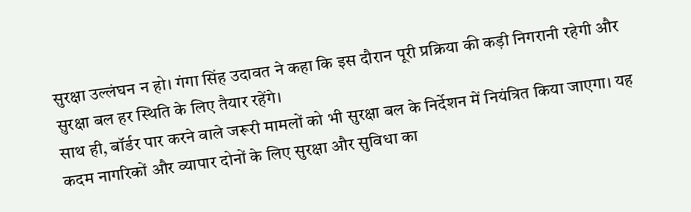सुरक्षा उल्लंघन न हो। गंगा सिंह उदावत ने कहा कि इस दौरान पूरी प्रक्रिया की कड़ी निगरानी रहेगी और सुरक्षा बल हर स्थिति के लिए तैयार रहेंगे।
साथ ही, बॉर्डर पार करने वाले जरूरी मामलों को भी सुरक्षा बल के निर्देशन में नियंत्रित किया जाएगा। यह कदम नागरिकों और व्यापार दोनों के लिए सुरक्षा और सुविधा का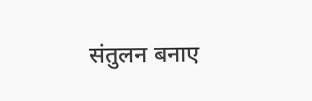संतुलन बनाए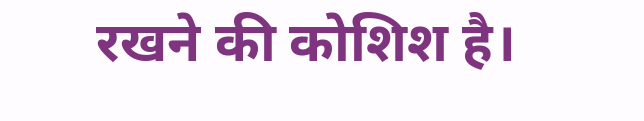रखने की कोशिश है।